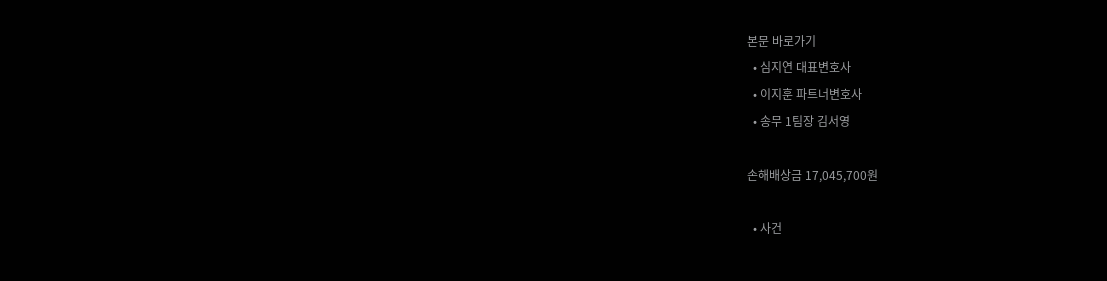본문 바로가기
  • 심지연 대표변호사
  • 이지훈 파트너변호사
  • 송무 1팀장 김서영

손해배상금 17,045,700원

  • 사건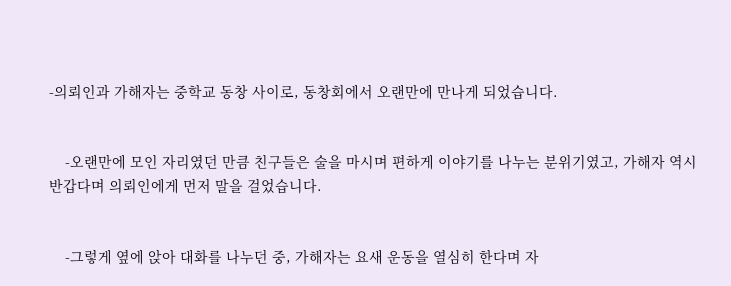-의뢰인과 가해자는 중학교 동창 사이로, 동창회에서 오랜만에 만나게 되었습니다.


    -오랜만에 모인 자리였던 만큼 친구들은 술을 마시며 편하게 이야기를 나누는 분위기였고, 가해자 역시 반갑다며 의뢰인에게 먼저 말을 걸었습니다.


    -그렇게 옆에 앉아 대화를 나누던 중, 가해자는 요새 운동을 열심히 한다며 자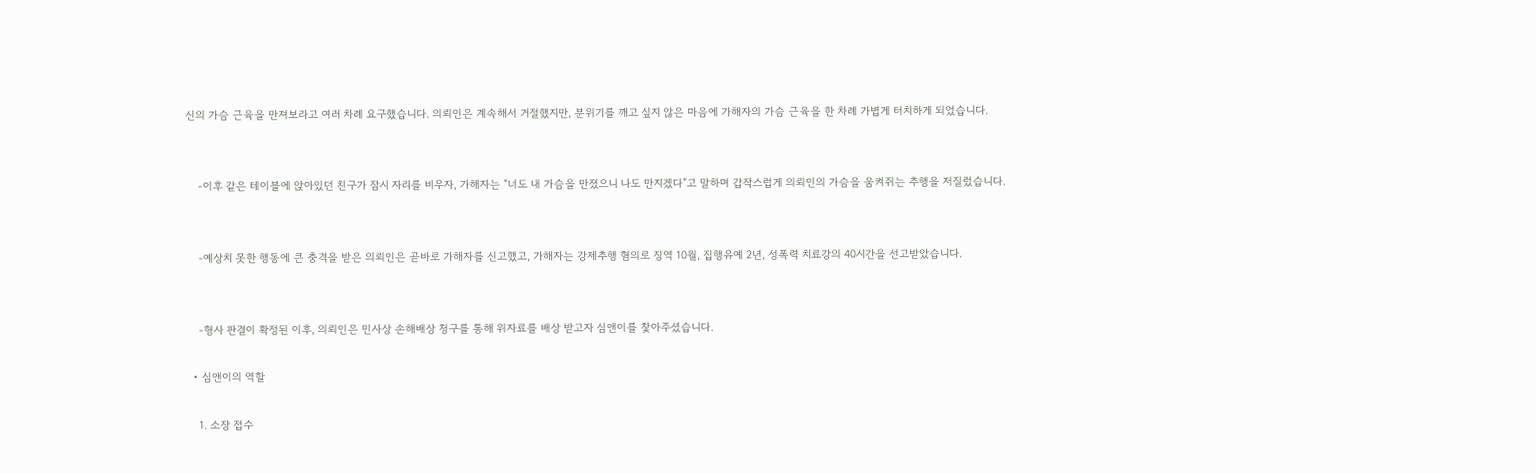신의 가슴 근육을 만져보라고 여러 차례 요구했습니다. 의뢰인은 계속해서 거절했지만, 분위기를 깨고 싶지 않은 마음에 가해자의 가슴 근육을 한 차례 가볍게 터치하게 되었습니다.


    -이후 같은 테이블에 앉아있던 친구가 잠시 자리를 비우자, 가해자는 “너도 내 가슴을 만졌으니 나도 만지겠다”고 말하며 갑작스럽게 의뢰인의 가슴을 움켜쥐는 추행을 저질렀습니다.


    -예상치 못한 행동에 큰 충격을 받은 의뢰인은 곧바로 가해자를 신고했고, 가해자는 강제추행 혐의로 징역 10월, 집행유예 2년, 성폭력 치료강의 40시간을 선고받았습니다.


    -형사 판결이 확정된 이후, 의뢰인은 민사상 손해배상 청구를 통해 위자료를 배상 받고자 심앤이를 찿아주셨습니다.

  • 심앤이의 역할

    1. 소장 접수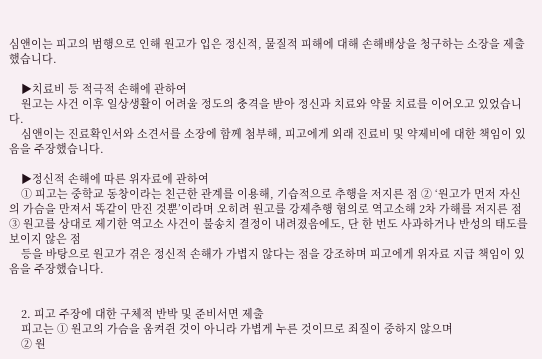심앤이는 피고의 범행으로 인해 원고가 입은 정신적, 물질적 피해에 대해 손해배상을 청구하는 소장을 제출했습니다.

    ▶치료비 등 적극적 손해에 관하여
    원고는 사건 이후 일상생활이 어려울 정도의 충격을 받아 정신과 치료와 약물 치료를 이어오고 있었습니다.
    심앤이는 진료확인서와 소견서를 소장에 함께 첨부해, 피고에게 외래 진료비 및 약제비에 대한 책임이 있음을 주장했습니다.

    ▶정신적 손해에 따른 위자료에 관하여
    ① 피고는 중학교 동창이라는 친근한 관계를 이용해, 기습적으로 추행을 저지른 점 ② ‘원고가 먼저 자신의 가슴을 만져서 똑같이 만진 것뿐’이라며 오히려 원고를 강제추행 혐의로 역고소해 2차 가해를 저지른 점 ③ 원고를 상대로 제기한 역고소 사건이 불송치 결정이 내려졌음에도, 단 한 번도 사과하거나 반성의 태도를 보이지 않은 점
    등을 바탕으로 원고가 겪은 정신적 손해가 가볍지 않다는 점을 강조하며 피고에게 위자료 지급 책임이 있음을 주장했습니다.


    2. 피고 주장에 대한 구체적 반박 및 준비서면 제출
    피고는 ① 원고의 가슴을 움켜쥔 것이 아니라 가볍게 누른 것이므로 죄질이 중하지 않으며
    ② 원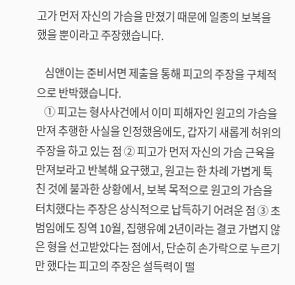고가 먼저 자신의 가슴을 만졌기 때문에 일종의 보복을 했을 뿐이라고 주장했습니다.

    심앤이는 준비서면 제출을 통해 피고의 주장을 구체적으로 반박했습니다.
    ① 피고는 형사사건에서 이미 피해자인 원고의 가슴을 만져 추행한 사실을 인정했음에도, 갑자기 새롭게 허위의 주장을 하고 있는 점 ② 피고가 먼저 자신의 가슴 근육을 만져보라고 반복해 요구했고, 원고는 한 차례 가볍게 툭 친 것에 불과한 상황에서, 보복 목적으로 원고의 가슴을 터치했다는 주장은 상식적으로 납득하기 어려운 점 ③ 초범임에도 징역 10월, 집행유예 2년이라는 결코 가볍지 않은 형을 선고받았다는 점에서, 단순히 손가락으로 누르기만 했다는 피고의 주장은 설득력이 떨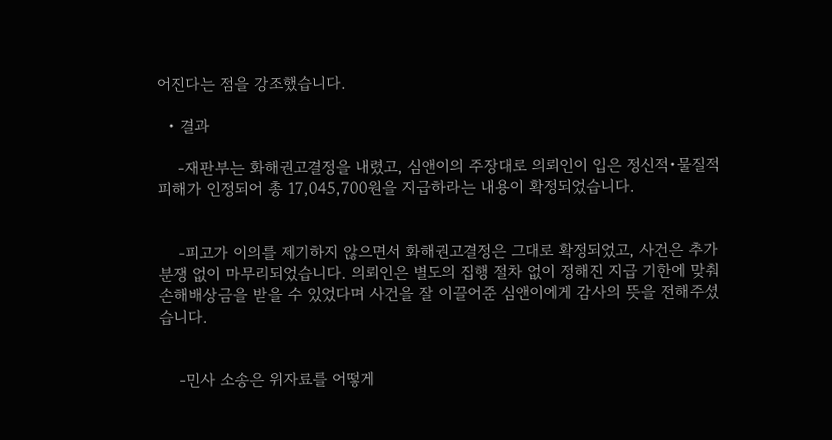어진다는 점을 강조했습니다.

  • 결과

    -재판부는 화해권고결정을 내렸고, 심앤이의 주장대로 의뢰인이 입은 정신적•물질적 피해가 인정되어 총 17,045,700원을 지급하라는 내용이 확정되었습니다.


    -피고가 이의를 제기하지 않으면서 화해권고결정은 그대로 확정되었고, 사건은 추가 분쟁 없이 마무리되었습니다. 의뢰인은 별도의 집행 절차 없이 정해진 지급 기한에 맞춰 손해배상금을 받을 수 있었다며 사건을 잘 이끌어준 심앤이에게 감사의 뜻을 전해주셨습니다.


    -민사 소송은 위자료를 어떻게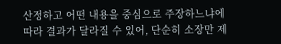산정하고 어떤 내용을 중심으로 주장하느냐에 따라 결과가 달라질 수 있어, 단순히 소장만 제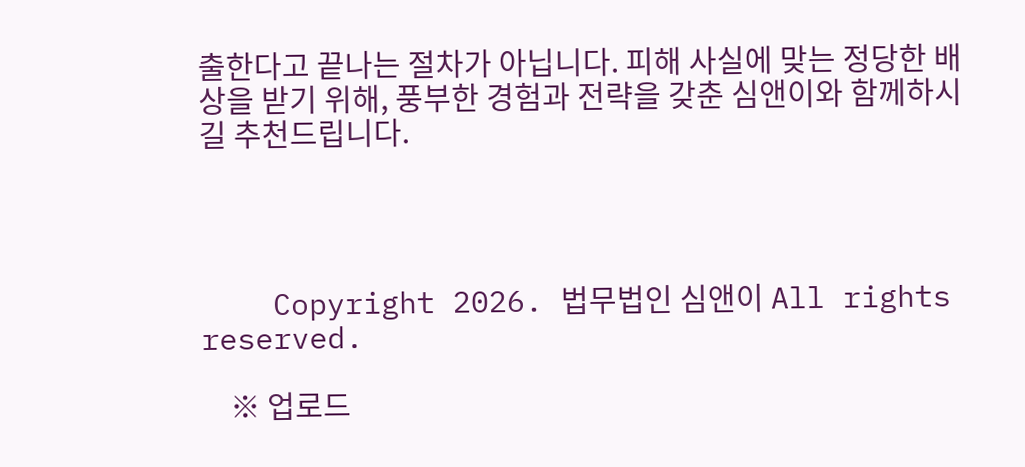출한다고 끝나는 절차가 아닙니다. 피해 사실에 맞는 정당한 배상을 받기 위해, 풍부한 경험과 전략을 갖춘 심앤이와 함께하시길 추천드립니다.




    Copyright 2026. 법무법인 심앤이 All rights reserved.

    ※ 업로드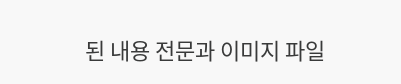된 내용 전문과 이미지 파일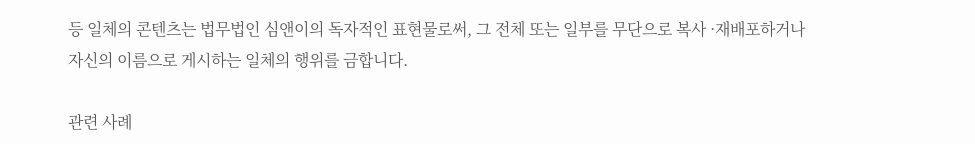등 일체의 콘텐츠는 법무법인 심앤이의 독자적인 표현물로써, 그 전체 또는 일부를 무단으로 복사 ·재배포하거나 자신의 이름으로 게시하는 일체의 행위를 금합니다.

관련 사례